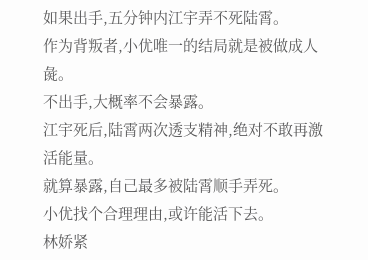如果出手,五分钟内江宇弄不死陆霄。
作为背叛者,小优唯一的结局就是被做成人彘。
不出手,大概率不会暴露。
江宇死后,陆霄两次透支精神,绝对不敢再激活能量。
就算暴露,自己最多被陆霄顺手弄死。
小优找个合理理由,或许能活下去。
林娇紧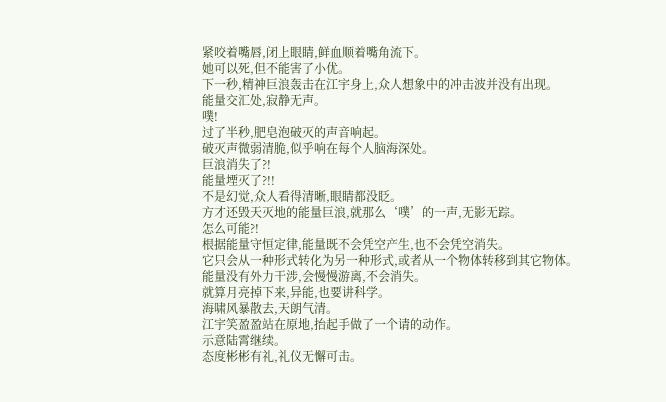紧咬着嘴唇,闭上眼睛,鲜血顺着嘴角流下。
她可以死,但不能害了小优。
下一秒,精神巨浪轰击在江宇身上,众人想象中的冲击波并没有出现。
能量交汇处,寂静无声。
噗!
过了半秒,肥皂泡破灭的声音响起。
破灭声微弱清脆,似乎响在每个人脑海深处。
巨浪消失了?!
能量堙灭了?!!
不是幻觉,众人看得清晰,眼睛都没眨。
方才还毁天灭地的能量巨浪,就那么‘噗’的一声,无影无踪。
怎么可能?!
根据能量守恒定律,能量既不会凭空产生,也不会凭空消失。
它只会从一种形式转化为另一种形式,或者从一个物体转移到其它物体。
能量没有外力干涉,会慢慢游离,不会消失。
就算月亮掉下来,异能,也要讲科学。
海啸风暴散去,天朗气清。
江宇笑盈盈站在原地,抬起手做了一个请的动作。
示意陆霄继续。
态度彬彬有礼,礼仪无懈可击。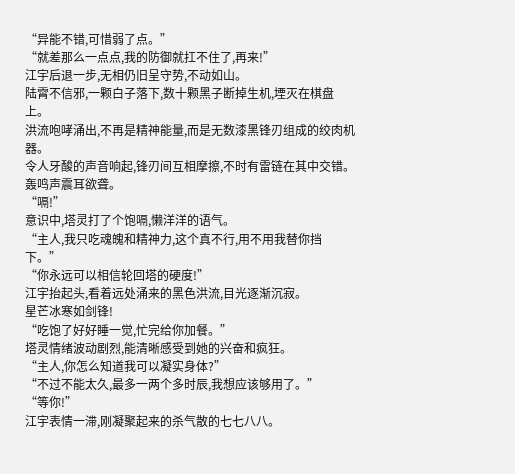“异能不错,可惜弱了点。”
“就差那么一点点,我的防御就扛不住了,再来!”
江宇后退一步,无相仍旧呈守势,不动如山。
陆霄不信邪,一颗白子落下,数十颗黑子断掉生机,堙灭在棋盘上。
洪流咆哮涌出,不再是精神能量,而是无数漆黑锋刃组成的绞肉机器。
令人牙酸的声音响起,锋刃间互相摩擦,不时有雷链在其中交错。
轰鸣声震耳欲聋。
“嗝!”
意识中,塔灵打了个饱嗝,懒洋洋的语气。
“主人,我只吃魂魄和精神力,这个真不行,用不用我替你挡下。”
“你永远可以相信轮回塔的硬度!”
江宇抬起头,看着远处涌来的黑色洪流,目光逐渐沉寂。
星芒冰寒如剑锋!
“吃饱了好好睡一觉,忙完给你加餐。”
塔灵情绪波动剧烈,能清晰感受到她的兴奋和疯狂。
“主人,你怎么知道我可以凝实身体?”
“不过不能太久,最多一两个多时辰,我想应该够用了。”
“等你!”
江宇表情一滞,刚凝聚起来的杀气散的七七八八。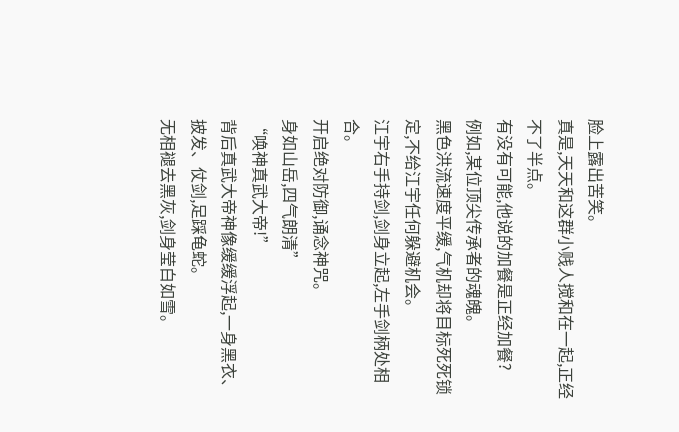脸上露出苦笑。
真是,天天和这群小贱人搅和在一起,正经不了半点。
有没有可能,他说的加餐是正经加餐?
例如,某位顶尖传承者的魂魄。
黑色洪流速度平缓,气机却将目标死死锁定,不给江宇任何躲避机会。
江宇右手持剑,剑身立起,左手剑柄处相合。
开启绝对防御,诵念神咒。
身如山岳,四气朗清”
“唤神真武大帝!”
背后真武大帝神像缓缓浮起,一身黑衣、披发、仗剑,足踩龟蛇。
无相褪去黑灰,剑身莹白如雪。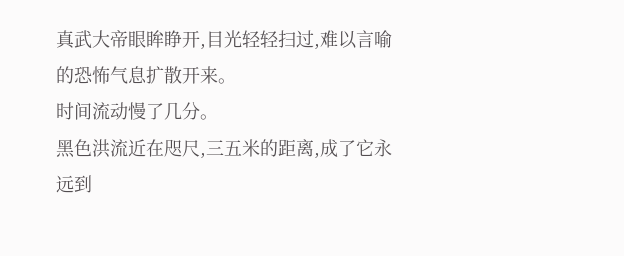真武大帝眼眸睁开,目光轻轻扫过,难以言喻的恐怖气息扩散开来。
时间流动慢了几分。
黑色洪流近在咫尺,三五米的距离,成了它永远到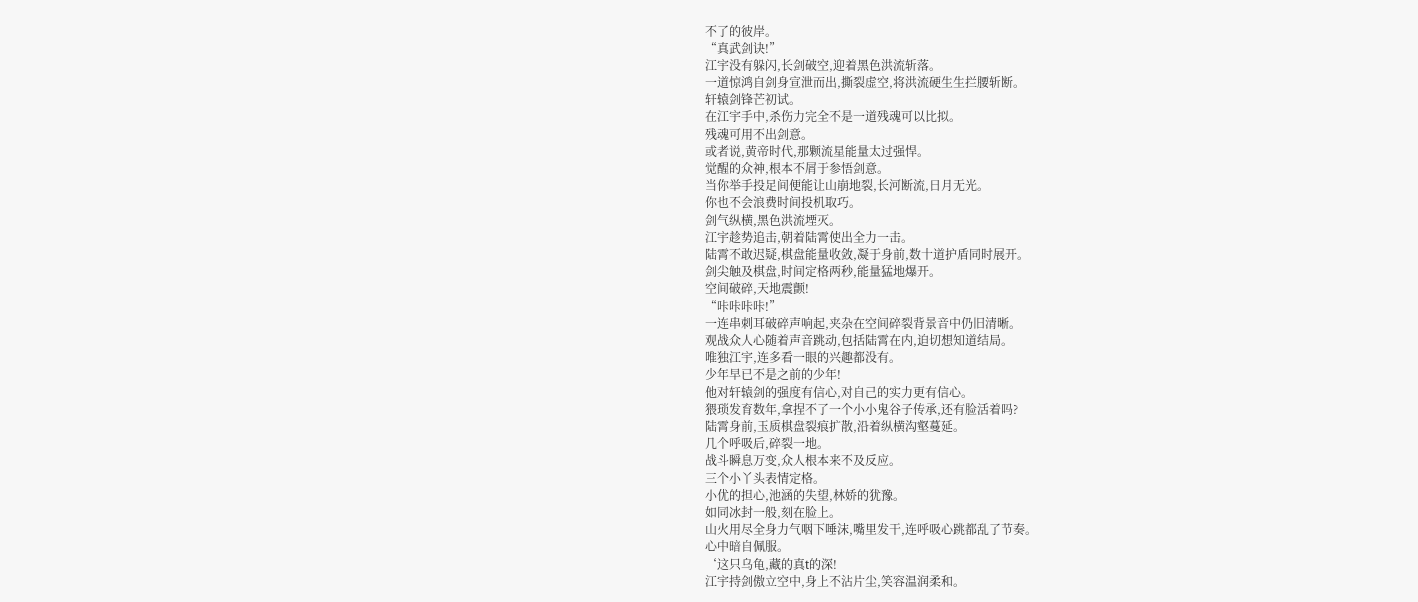不了的彼岸。
“真武剑诀!”
江宇没有躲闪,长剑破空,迎着黑色洪流斩落。
一道惊鸿自剑身宣泄而出,撕裂虚空,将洪流硬生生拦腰斩断。
轩辕剑锋芒初试。
在江宇手中,杀伤力完全不是一道残魂可以比拟。
残魂可用不出剑意。
或者说,黄帝时代,那颗流星能量太过强悍。
觉醒的众神,根本不屑于参悟剑意。
当你举手投足间便能让山崩地裂,长河断流,日月无光。
你也不会浪费时间投机取巧。
剑气纵横,黑色洪流堙灭。
江宇趁势追击,朝着陆霄使出全力一击。
陆霄不敢迟疑,棋盘能量收敛,凝于身前,数十道护盾同时展开。
剑尖触及棋盘,时间定格两秒,能量猛地爆开。
空间破碎,天地震颤!
“咔咔咔咔!”
一连串刺耳破碎声响起,夹杂在空间碎裂背景音中仍旧清晰。
观战众人心随着声音跳动,包括陆霄在内,迫切想知道结局。
唯独江宇,连多看一眼的兴趣都没有。
少年早已不是之前的少年!
他对轩辕剑的强度有信心,对自己的实力更有信心。
猥琐发育数年,拿捏不了一个小小鬼谷子传承,还有脸活着吗?
陆霄身前,玉质棋盘裂痕扩散,沿着纵横沟壑蔓延。
几个呼吸后,碎裂一地。
战斗瞬息万变,众人根本来不及反应。
三个小丫头表情定格。
小优的担心,池涵的失望,林娇的犹豫。
如同冰封一般,刻在脸上。
山火用尽全身力气咽下唾沫,嘴里发干,连呼吸心跳都乱了节奏。
心中暗自佩服。
‘这只乌龟,藏的真t的深!
江宇持剑傲立空中,身上不沾片尘,笑容温润柔和。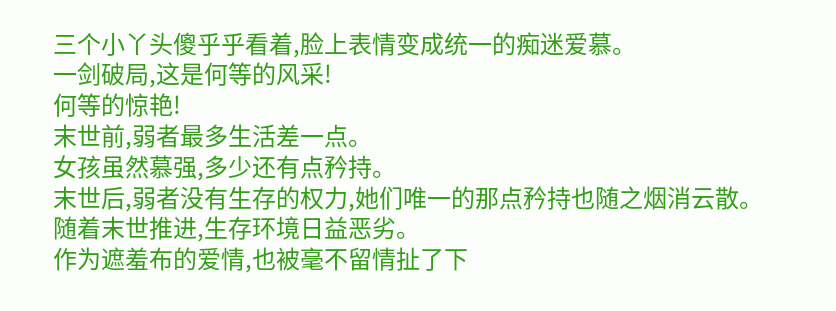三个小丫头傻乎乎看着,脸上表情变成统一的痴迷爱慕。
一剑破局,这是何等的风采!
何等的惊艳!
末世前,弱者最多生活差一点。
女孩虽然慕强,多少还有点矜持。
末世后,弱者没有生存的权力,她们唯一的那点矜持也随之烟消云散。
随着末世推进,生存环境日益恶劣。
作为遮羞布的爱情,也被毫不留情扯了下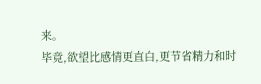来。
毕竟,欲望比感情更直白,更节省精力和时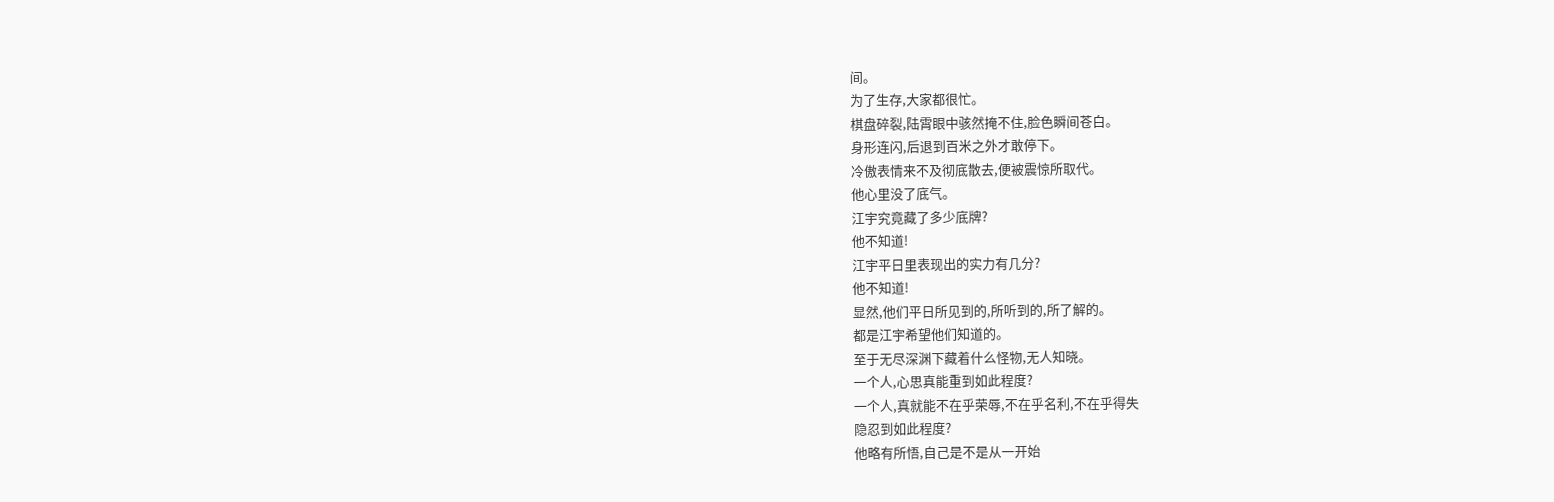间。
为了生存,大家都很忙。
棋盘碎裂,陆霄眼中骇然掩不住,脸色瞬间苍白。
身形连闪,后退到百米之外才敢停下。
冷傲表情来不及彻底散去,便被震惊所取代。
他心里没了底气。
江宇究竟藏了多少底牌?
他不知道!
江宇平日里表现出的实力有几分?
他不知道!
显然,他们平日所见到的,所听到的,所了解的。
都是江宇希望他们知道的。
至于无尽深渊下藏着什么怪物,无人知晓。
一个人,心思真能重到如此程度?
一个人,真就能不在乎荣辱,不在乎名利,不在乎得失
隐忍到如此程度?
他略有所悟,自己是不是从一开始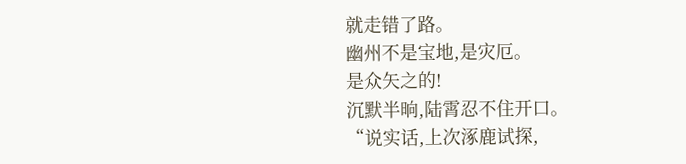就走错了路。
幽州不是宝地,是灾厄。
是众矢之的!
沉默半晌,陆霄忍不住开口。
“说实话,上次涿鹿试探,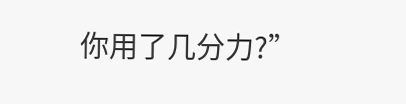你用了几分力?”